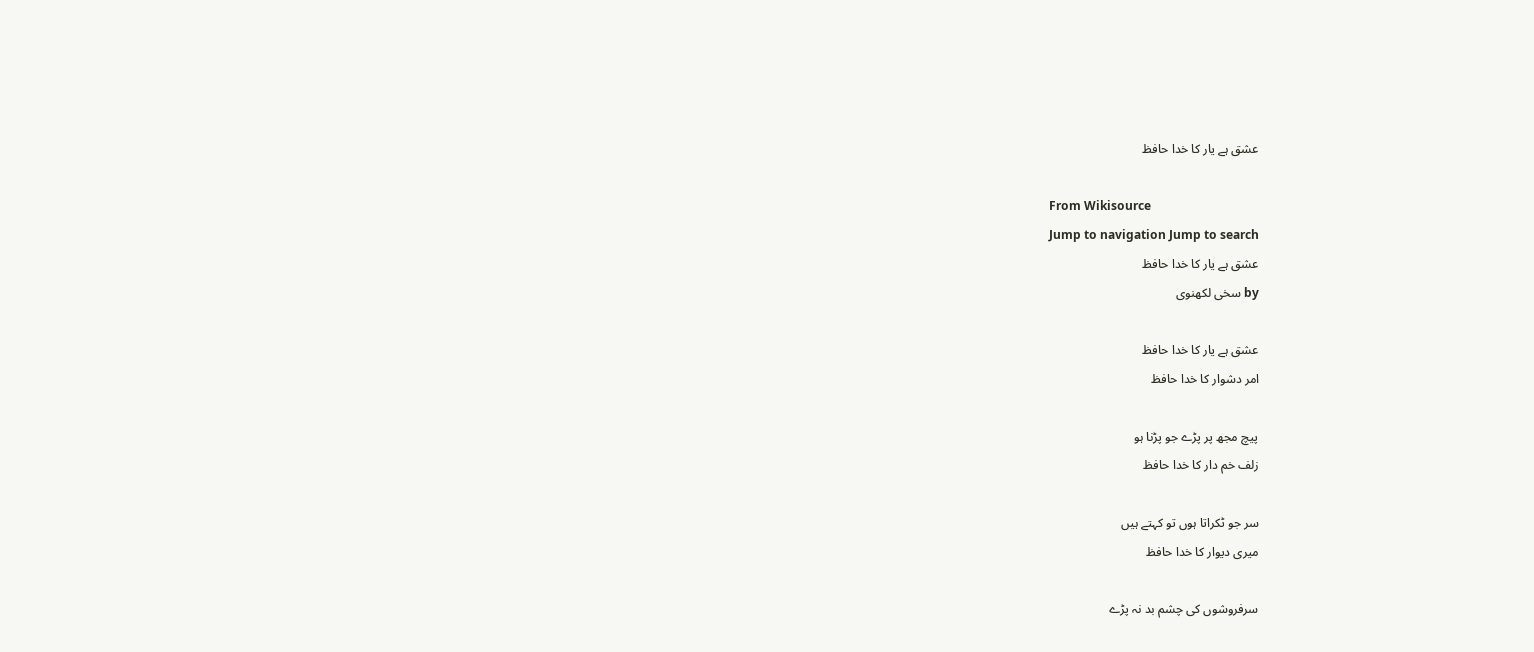عشق ہے یار کا خدا حافظ

From Wikisource
Jump to navigation Jump to search
عشق ہے یار کا خدا حافظ
by سخی لکھنوی

عشق ہے یار کا خدا حافظ
امر دشوار کا خدا حافظ

پیچ مجھ پر پڑے جو پڑنا ہو
زلف خم دار کا خدا حافظ

سر جو ٹکراتا ہوں تو کہتے ہیں
میری دیوار کا خدا حافظ

سرفروشوں کی چشم بد نہ پڑے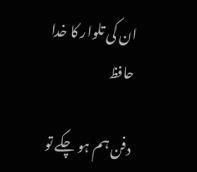ان کی تلوار کا خدا حافظ

دفن ہم ہو چکے تو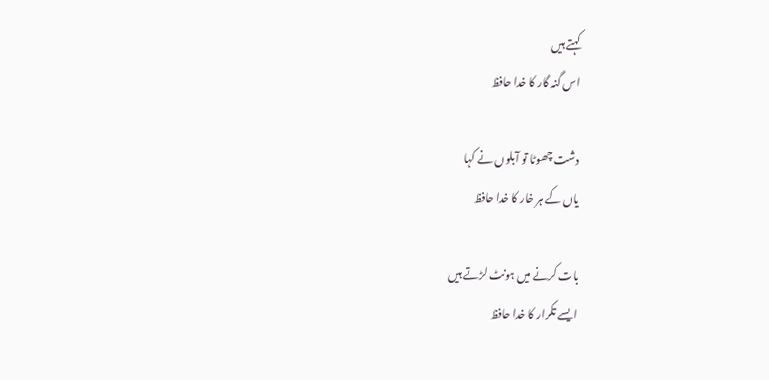کہتے ہیں
اس گنہ گار کا خدا حافظ

دشت چھوٹا تو آبلوں نے کہا
یاں کے ہر خار کا خدا حافظ

بات کرنے میں ہونٹ لڑتے ہیں
ایسے تکرار کا خدا حافظ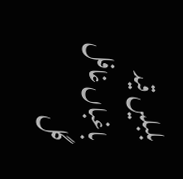بلبلیں قید باغباں غافل
گل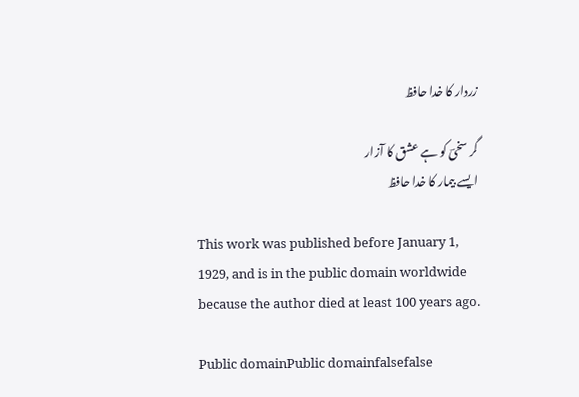زردار کا خدا حافظ

گر سخیؔ کو ہے عشق کا آزار
ایسے بیمار کا خدا حافظ

This work was published before January 1, 1929, and is in the public domain worldwide because the author died at least 100 years ago.

Public domainPublic domainfalsefalse